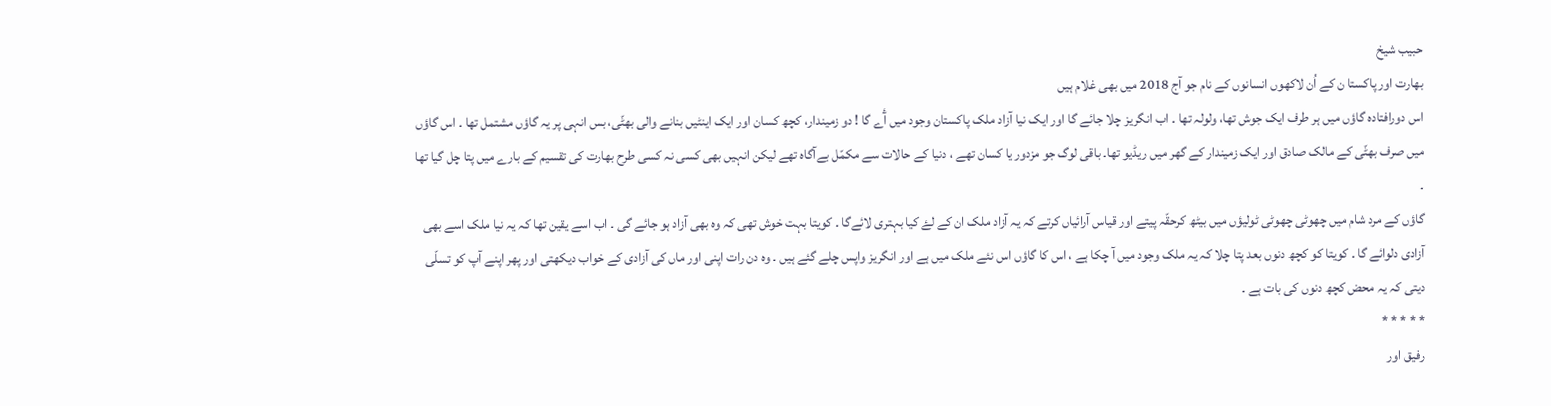حبیب شیخ
بھارت اور پاکستا ن کے اُن لاکھوں انسانوں کے نام جو آج 2018 میں بھی غلام ہیں
اس دورافتادہ گاؤں میں ہر طرف ایک جوش تھا، ولولہ تھا ۔ اب انگریز چلا جائے گا اور ایک نیا آزاد ملک پاکستان وجود میں آٔے گا ! دو زمیندار، کچھ کسان اور ایک اینٹیں بنانے والی بھٹّی، بس انہی پر یہ گاؤں مشتمل تھا ۔ اس گاؤں میں صرف بھٹّی کے مالک صادق اور ایک زمیندار کے گھر میں ریڈیو تھا۔ باقی لوگ جو مزدور یا کسان تھے ، دنیا کے حالات سے مکمّل بےآگاہ تھے لیکن انہیں بھی کسی نہ کسی طرح بھارت کی تقسیم کے بارے میں پتا چل گیا تھا ۔
گاؤں کے مرد شام میں چھوٹی چھوٹی ٹولیؤں میں بیٹھ کرحقّہ پیتے اور قیاس آرائیاں کرتے کہ یہ آزاد ملک ان کے لۓ کیا بہتری لائےگا ۔ کویتا بہت خوش تھی کہ وہ بھی آزاد ہو جائے گی ۔ اب اسے یقین تھا کہ یہ نیا ملک اسے بھی آزادی دلوائے گا ۔ کویتا کو کچھ دنوں بعد پتا چلا کہ یہ ملک وجود میں آ چکا ہے ، اس کا گاؤں اس نئے ملک میں ہے اور انگریز واپس چلے گئے ہیں ۔ وہ دن رات اپنی اور ماں کی آزادی کے خواب دیکھتی اور پھر اپنے آپ کو تسلّی دیتی کہ یہ محض کچھ دنوں کی بات ہے ۔
* * * * *
رفیق اور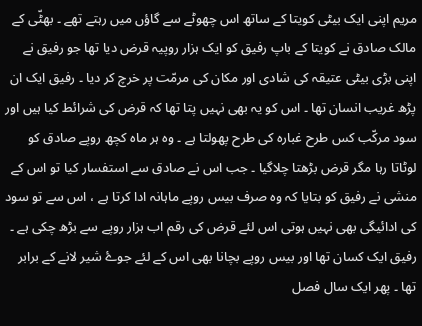مریم اپنی ایک بیٹی کویتا کے ساتھ اس چھوٹے سے گاؤں میں رہتے تھے ۔ بھٹّی کے مالک صادق نے کویتا کے باپ رفیق کو ایک ہزار روپیہ قرض دیا تھا جو رفیق نے اپنی بڑی بیٹی عتیقہ کی شادی اور مکان کی مرمّت پر خرچ کر دیا ۔ رفیق ایک ان پڑھ غریب انسان تھا ۔ اس کو یہ بھی نہیں پتا تھا کہ قرض کی شرائط کیا ہیں اور سود مرکّب کس طرح غبارہ کی طرح پھولتا ہے ۔ وہ ہر ماہ کچھ روپے صادق کو لوٹاتا رہا مگر قرض بڑھتا چلاگیا ۔ جب اس نے صادق سے استفسار کیا تو اس کے منشی نے رفیق کو بتایا کہ وہ صرف بیس روپے ماہانہ ادا کرتا ہے ، اس سے تو سود کی ادائیگی بھی نہیں ہوتی اس لئے قرض کی رقم اب ہزار روپے سے بڑھ چکی ہے ۔
رفیق ایک کسان تھا اور بیس روپے بچانا بھی اس کے لئے جوۓ شیر لانے کے برابر تھا ۔ پھر ایک سال فصل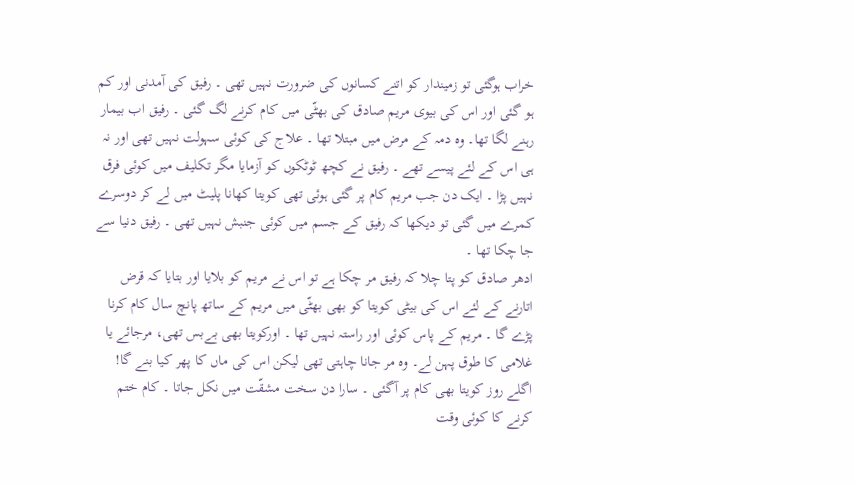خراب ہوگئی تو زمیندار کو اتنے کسانوں کی ضرورت نہیں تھی ۔ رفیق کی آمدنی اور کم ہو گئی اور اس کی بیوی مریم صادق کی بھٹّی میں کام کرنے لگ گئی ۔ رفیق اب بیمار رہنے لگا تھا۔ وہ دمہ کے مرض میں مبتلا تھا ۔ علاج کی کوئی سہولت نہیں تھی اور نہ ہی اس کے لئے پیسے تھے ۔ رفیق نے کچھ ٹوٹکوں کو آزمایا مگر تکلیف میں کوئی فرق نہیں پڑا ۔ ایک دن جب مریم کام پر گئی ہوئی تھی کویتا کھانا پلیٹ میں لے کر دوسرے کمرے میں گئی تو دیکھا کہ رفیق کے جسم میں کوئی جنبش نہیں تھی ۔ رفیق دنیا سے جا چکا تھا ۔
ادھر صادق کو پتا چلا کہ رفیق مر چکا ہے تو اس نے مریم کو بلایا اور بتایا کہ قرض اتارنے کے لئے اس کی بیٹی کویتا کو بھی بھٹّی میں مریم کے ساتھ پانچ سال کام کرنا پڑے گا ۔ مریم کے پاس کوئی اور راستہ نہیں تھا ۔ اورکویتا بھی بےبس تھی، مرجائے یا غلامی کا طوق پہن لے۔ وہ مر جانا چاہتی تھی لیکن اس کی ماں کا پھر کیا بنے گا! اگلے روز کویتا بھی کام پر آگئی ۔ سارا دن سخت مشقّت میں نکل جاتا ۔ کام ختم کرنے کا کوئی وقت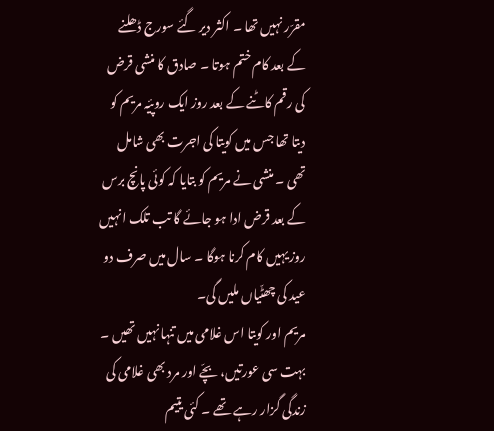مقرّر نہیں تھا ۔ اکثر دیر گئے سورج ڈھلنے کے بعد کام ختم ہوتا ۔ صادق کا منشی قرض کی رقم کاٹنے کے بعد روز ایک روپیٔہ مریم کو دیتا تھا جس میں کویتا کی اجرت بھی شامل تھی ۔ منشی نے مریم کو بتایا کہ کوئی پانچ برس کے بعد قرض ادا ہو جائے گا تب تلک انہیں روز یہیں کام کرنا ہوگا ۔ سال میں صرف دو عید کی چھٹّیاں ملیں گی۔
مریم اور کویتا اس غلامی میں تنہا نہیں تھیں ۔ بہت سی عورتیں، بچّے اور مرد بھی غلامی کی زندگی گزار رہے تھے ۔ کئی یتیم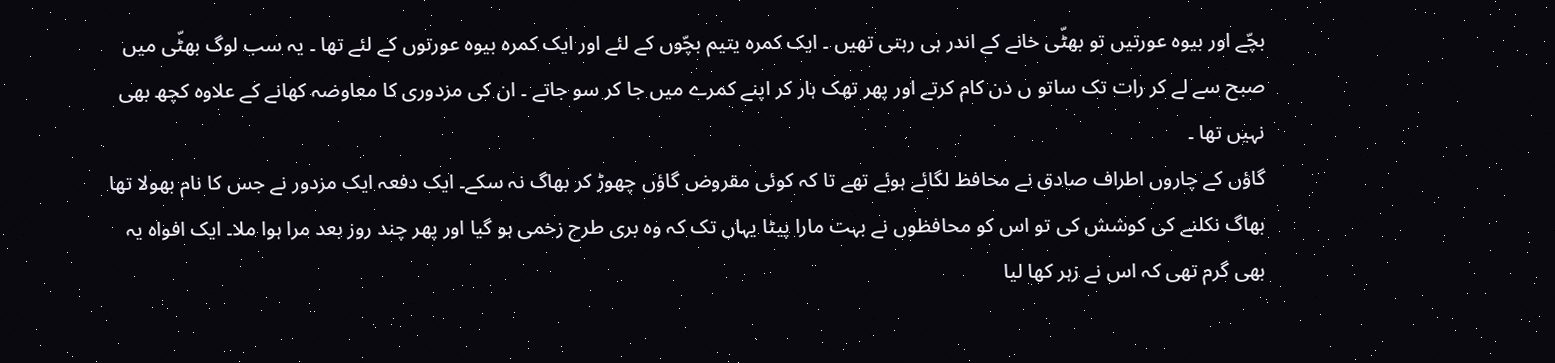بچّے اور بیوہ عورتیں تو بھٹّی خانے کے اندر ہی رہتی تھیں ۔ ایک کمرہ یتیم بچّوں کے لئے اور ایک کمرہ بیوہ عورتوں کے لئے تھا ۔ یہ سب لوگ بھٹّی میں صبح سے لے کر رات تک ساتو ں دن کام کرتے اور پھر تھک ہار کر اپنے کمرے میں جا کر سو جاتے ۔ ان کی مزدوری کا معاوضہ کھانے کے علاوہ کچھ بھی نہیں تھا ۔
گاؤں کے چاروں اطراف صادق نے محافظ لگائے ہوئے تھے تا کہ کوئی مقروض گاؤں چھوڑ کر بھاگ نہ سکے۔ ایک دفعہ ایک مزدور نے جس کا نام بھولا تھا بھاگ نکلنے کی کوشش کی تو اس کو محافظوں نے بہت مارا پیٹا یہاں تک کہ وہ بری طرح زخمی ہو گیا اور پھر چند روز بعد مرا ہوا ملا۔ ایک افواہ یہ بھی گرم تھی کہ اس نے زہر کھا لیا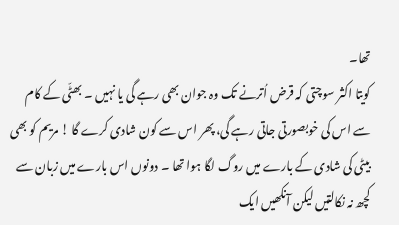تھا۔
کویتا اکثر سوچتی کہ قرض اُترنے تک وہ جوان بھی رہے گی یا نہیں ۔ بھٹّی کے کام سے اس کی خوبصورتی جاتی رہے گی، پھر اس سے کون شادی کرے گا ! مریم کو بھی بیٹی کی شادی کے بارے میں روگ لگا ہوا تھا ۔ دونوں اس بارے میں زبان سے کچھ نہ نکالتیں لیکن آنکھیں ایک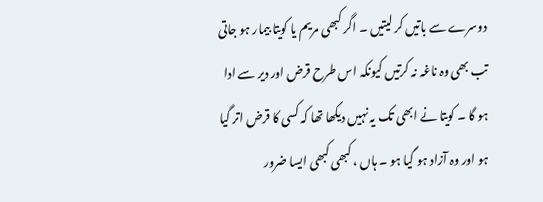دوسرے سے باتیں کر لیتیں ۔ اگر کبھی مریم یا کویتا بیمار ہو جاتی تب بھی وہ ناغہ نہ کرتیں کیونکہ اس طرح قرض اور دیر سے ادا ہو گا ۔ کویتا نے ابھی تک یہ نہیں دیکھا تھا کہ کسی کا قرض اتر گیا ہو اور وہ آزاد ہو گیا ہو ۔ ہاں ، کبھی کبھی ایسا ضرور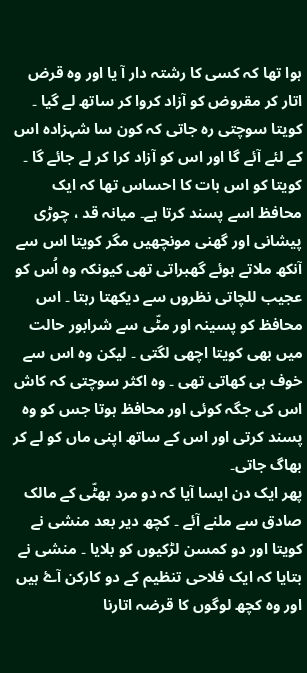ہوا تھا کہ کسی کا رشتہ دار آ یا اور وہ قرض اتار کر مقروض کو آزاد کروا کر ساتھ لے گیا ۔ کویتا سوچتی رہ جاتی کہ کون سا شہزادہ اس کے لئے آئے گا اور اس کو آزاد کرا کر لے جائے گا ۔
کویتا کو اس بات کا احساس تھا کہ ایک محافظ اسے پسند کرتا ہے۔ میانہ قد ، چوڑی پیشانی اور گھنی مونچھیں مگر کویتا اس سے آنکھ ملاتے ہوئے گھبراتی تھی کیونکہ وہ اُس کو عجیب للچاتی نظروں سے دیکھتا رہتا ۔ اس محافظ کو پسینہ اور مٹّی سے شرابور حالت میں بھی کویتا اچھی لگتی ۔ لیکن وہ اس سے خوف ہی کھاتی تھی ۔ وہ اکثر سوچتی کہ کاش اس کی جگہ کوئی اور محافظ ہوتا جس کو وہ پسند کرتی اور اس کے ساتھ اپنی ماں کو لے کر بھاگ جاتی۔
پھر ایک دن ایسا آیا کہ دو مرد بھٹّی کے مالک صادق سے ملنے آئے ۔ کچھ دیر بعد منشی نے کویتا اور دو کمسن لڑکیوں کو بلایا ۔ منشی نے بتایا کہ ایک فلاحی تنظیم کے دو کارکن آۓ ہیں اور وہ کچھ لوگوں کا قرضہ اتارنا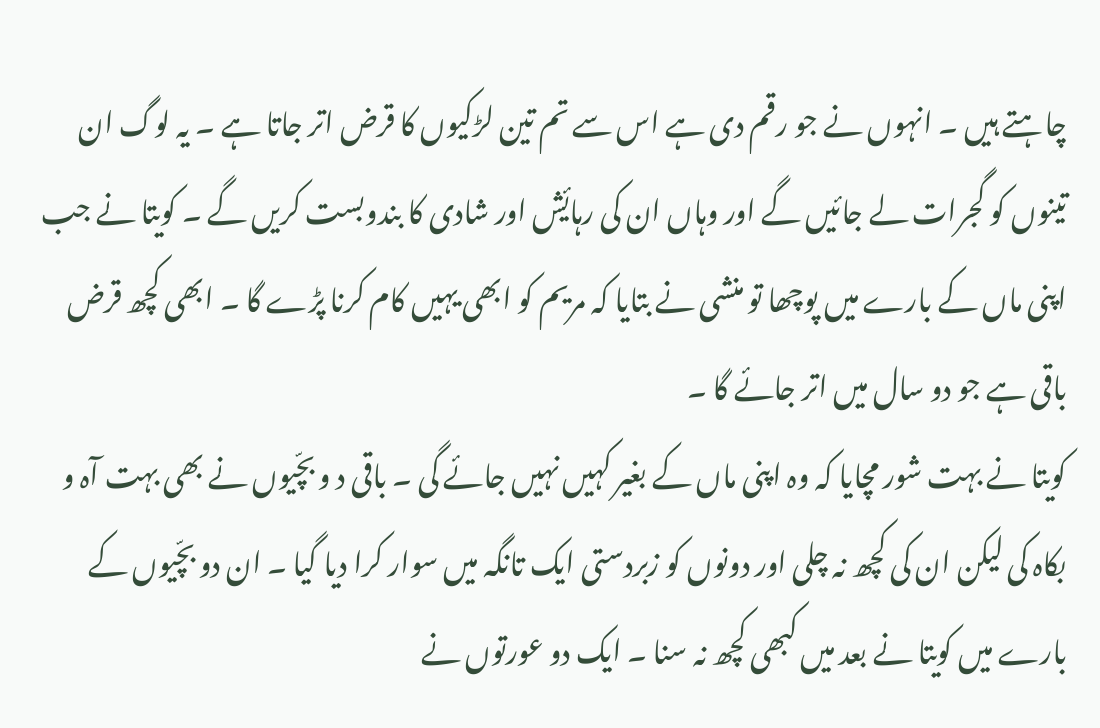چاہتے ہیں ۔ انہوں نے جو رقم دی ہے اس سے تم تین لڑکیوں کا قرض اتر جاتا ہے ۔ یہ لوگ ان تینوں کو گجرات لے جائیں گے اور وہاں ان کی رہایٔش اور شادی کا بندوبست کریں گے ۔ کویتا نے جب اپنی ماں کے بارے میں پوچھا تو منشی نے بتایا کہ مریم کو ابھی یہیں کام کرنا پڑے گا ۔ ابھی کچھ قرض باقی ہے جو دو سال میں اتر جائے گا ۔
کویتا نے بہت شور مچایا کہ وہ اپنی ماں کے بغیر کہیں نہیں جائے گی ۔ باقی د و بچّیوں نے بھی بہت آہ و بکاہ کی لیکن ان کی کچھ نہ چلی اور دونوں کو زبردستی ایک تانگہ میں سوار کرا دیا گیا ۔ ان دو بچّیوں کے بارے ميں کویتا نے بعد میں کبھی کچھ نہ سنا ۔ ایک دو عورتوں نے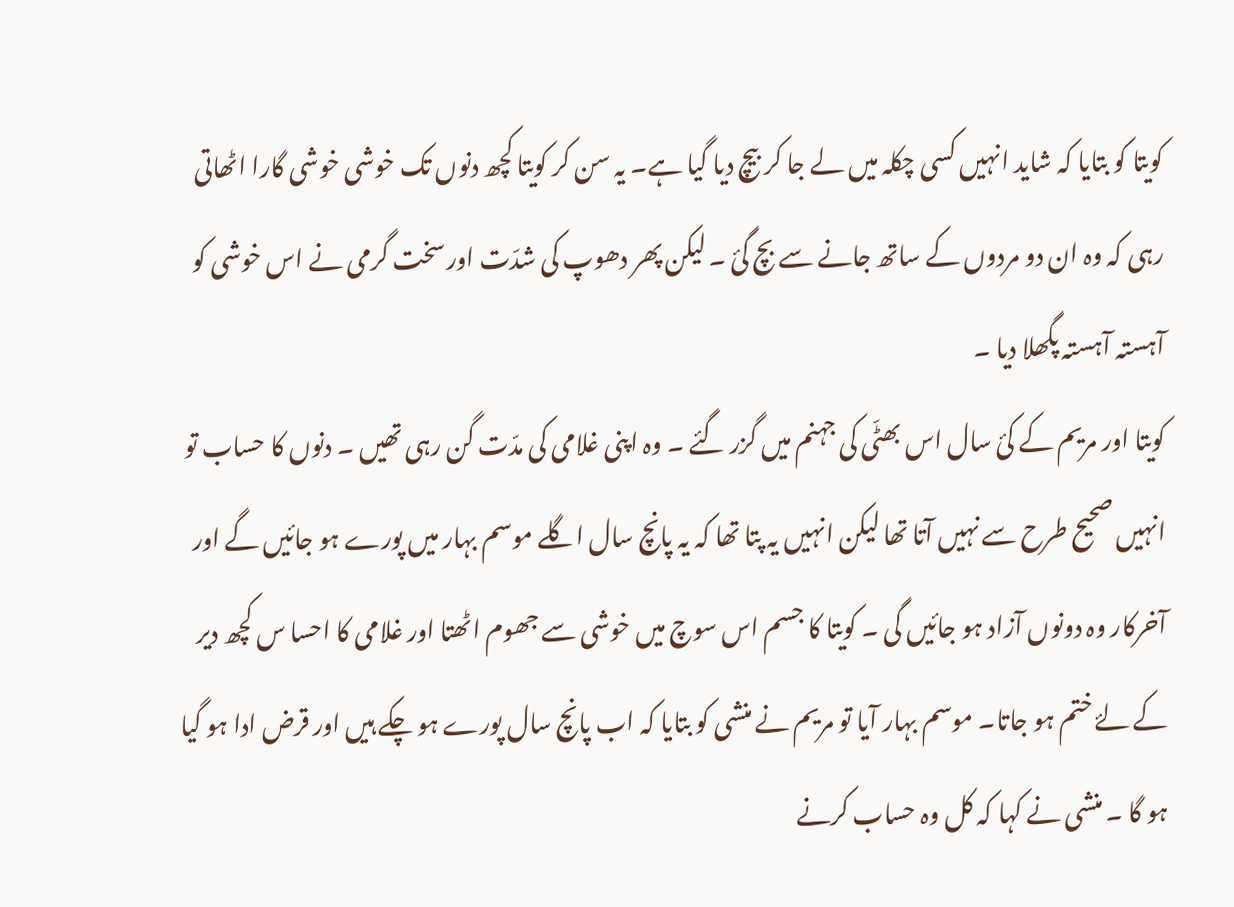کویتا کو بتایا کہ شاید انہیں کسی چکلہ میں لے جا کر بیچ دیا گیا ہے۔ یہ سن کر کویتا کچھ دنوں تک خوشی خوشی گارا اٹھاتی رہی کہ وہ ان دو مردوں کے ساتھ جانے سے بچ گیٔ ۔ لیکن پھر دھوپ کی شدّت اور سخت گرمی نے اس خوشی کو آہستہ آہستہ پگھلا دیا ۔
کویتا اور مریم کے کئ سال اس بھٹّی کی جہنم میں گزر گئے ۔ وہ اپنی غلامی کی مدّت گن رہی تھیں ۔ دنوں کا حساب تو انہیں صحیح طرح سے نہیں آتا تھا لیکن انہیں یہ پتا تھا کہ یہ پانچ سال اگلے موسم بہار میں پورے ہو جائیں گے اور آخرکار وہ دونوں آزاد ہو جائیں گی ۔ کویتا کا جسم اس سوچ میں خوشی سے جھوم اٹھتا اور غلامی کا احسا س کچھ دیر کے لۓ ختم ہو جاتا۔ موسم بہار آیا تو مریم نے منشی کو بتایا کہ اب پانچ سال پورے ہو چکے ہیں اور قرض ادا ہو گیا ہو گا ۔ منشی نے کہا کہ کل وہ حساب کرنے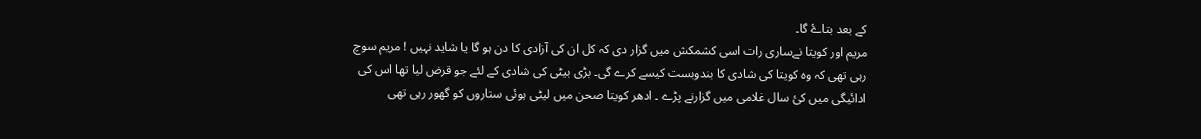کے بعد بتاۓ گا۔
مریم اور کویتا نےساری رات اسی کشمکش میں گزار دی کہ کل ان کی آزادی کا دن ہو گا یا شاید نہیں ! مریم سوچ رہی تھی کہ وہ کویتا کی شادی کا بندوبست کیسے کرے گی۔ بڑی بیٹی کی شادی کے لئے جو قرض لیا تھا اس کی ادائیگی میں کئ سال غلامی میں گزارنے پڑے ۔ ادھر کویتا صحن میں لیٹی ہوئی ستاروں کو گھور رہی تھی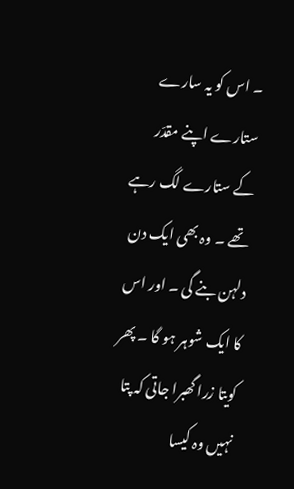۔ اس کو یہ سارے ستارے اپنے مقدّر کے ستارے لگ رہے تھے ۔ وہ بھی ایک دن دلہن بنے گی ۔ اور اس کا ایک شوہر ہو گا ۔ پھر کویتا زرا گھبرا جاتی کہ پتا نہیں وہ کیسا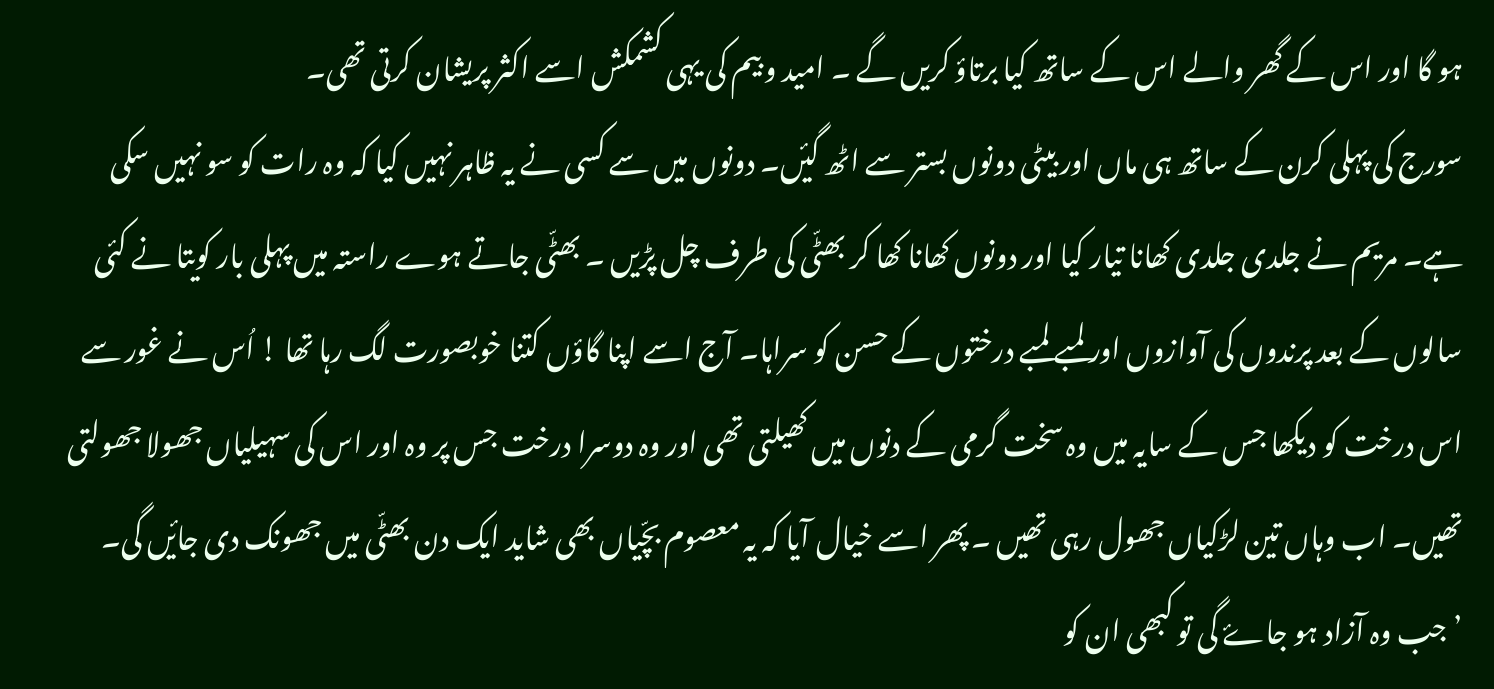ہو گا اور اس کے گھر والے اس کے ساتھ کیا برتاؤ کریں گے ۔ امید و بیم کی یہی کشمکش اسے اکثر پریشان کرتی تھی۔
سورج کی پہلی کرن کے ساتھ ہی ماں اور بیٹی دونوں بستر سے اٹھ گیٔں۔ دونوں میں سے کسی نے یہ ظاہر نہیں کیا کہ وہ رات کو سو نہیں سکی ہے۔ مریم نے جلدی جلدی کھانا تیار کیا اور دونوں کھانا کھا کر بھٹّی کی طرف چل پڑیں ۔ بھٹّی جاتے ہوے راستہ میں پہلی بار کویتا نے کئی سالوں کے بعد پرندوں کی آوازوں اور لمبے لمبے درختوں کے حسن کو سراہا۔ آج اسے اپنا گاؤں کتنا خوبصورت لگ رہا تھا ! اُس نے غور سے اس درخت کو دیکھا جس کے سایہ میں وہ سخت گرمی کے دنوں میں کھیلتی تھی اور وہ دوسرا درخت جس پر وہ اور اس کی سہیلیاں جھولا جھولتی تھیں۔ اب وہاں تین لڑکیاں جھول رہی تھیں ۔ پھر اسے خیال آیا کہ یہ معصوم بچّیاں بھی شاید ایک دن بھٹّی میں جھونک دی جایٔں گی۔ ’جب وہ آزاد ہو جاۓ گی تو کبھی ان کو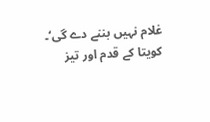غلام نہیں بننے دے گی‘۔
کویتا کے قدم اور تیز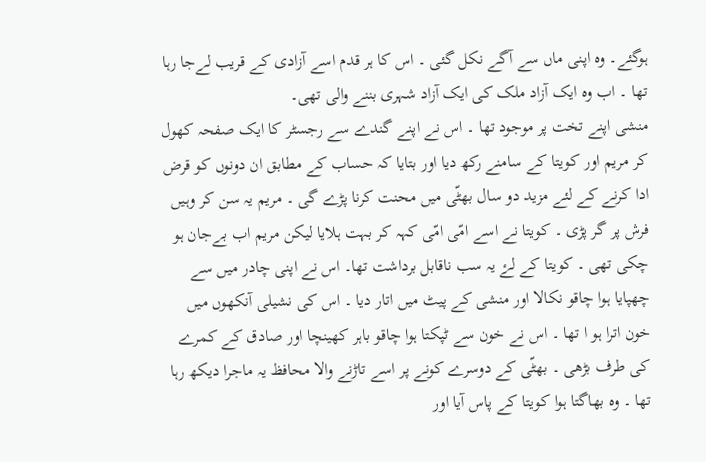ہوگئے۔ وہ اپنی ماں سے آگے نکل گئی ۔ اس کا ہر قدم اسے آزادی کے قریب لےجا رہا تھا ۔ اب وہ ایک آزاد ملک کی ایک آزاد شہری بننے والی تھی۔
منشی اپنے تخت پر موجود تھا ۔ اس نے اپنے گندے سے رجسٹر کا ایک صفحہ کھول کر مریم اور کویتا کے سامنے رکھ دیا اور بتایا کہ حساب کے مطابق ان دونوں کو قرض ادا کرنے کے لئے مزید دو سال بھٹّی میں محنت کرنا پڑے گی ۔ مریم یہ سن کر وہیں فرش پر گر پڑی ۔ کویتا نے اسے امّی امّی کہہ کر بہت ہلایا لیکن مریم اب بےجان ہو چکی تھی ۔ کویتا کے لۓ یہ سب ناقابل برداشت تھا۔ اس نے اپنی چادر میں سے چھپایا ہوا چاقو نکالا اور منشی کے پیٹ میں اتار دیا ۔ اس کی نشیلی آنکھوں میں خون اترا ہو ا تھا ۔ اس نے خون سے ٹپکتا ہوا چاقو باہر کھینچا اور صادق کے کمرے کی طرف بڑھی ۔ بھٹّی کے دوسرے کونے پر اسے تاڑنے والا محافظ یہ ماجرا دیکھ رہا تھا ۔ وہ بھاگتا ہوا کویتا کے پاس آیا اور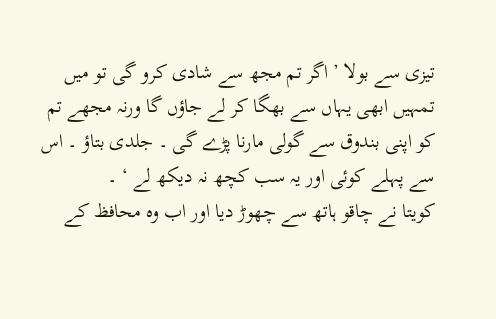تیزی سے بولا ’ اگر تم مجھ سے شادی کرو گی تو میں تمہیں ابھی یہاں سے بھگا کر لے جاؤں گا ورنہ مجھے تم کو اپنی بندوق سے گولی مارنا پڑے گی ۔ جلدی بتاؤ ۔ اس سے پہلے کوئی اور یہ سب کچھ نہ دیکھ لے ‘ ۔
کویتا نے چاقو ہاتھ سے چھوڑ دیا اور اب وہ محافظ کے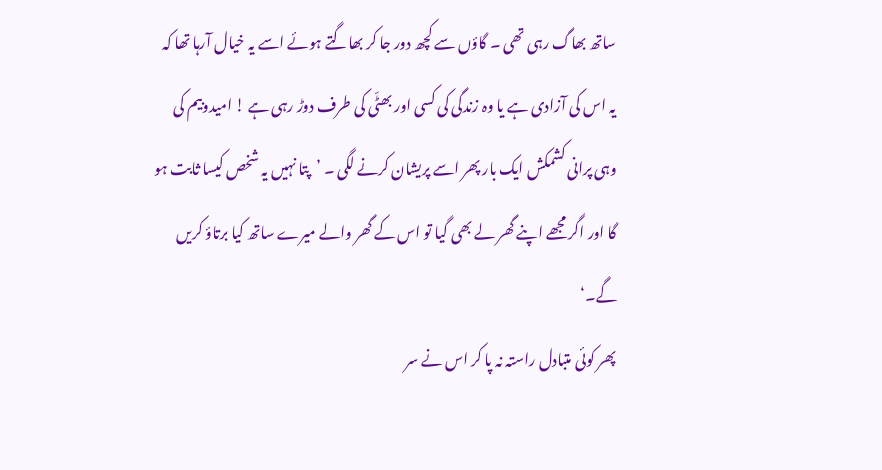ساتھ بھاگ رہی تھی ۔ گاؤں سے کچھ دور جا کر بھاگتے ہوئے اسے یہ خیال آرہا تھا کہ یہ اس کی آزادی ہے یا وہ زندگی کی کسی اور بھٹّی کی طرف دوڑ رہی ہے ! امیدوبیم کی وہی پرانی کشمکش ایک بار پھر اسے پریشان کرنے لگی ۔ ’پتا نہیں یہ شخص کیسا ثابت ہو گا اور اگر مجھے اپنے گھر لے بھی گیا تو اس کے گھر والے میرے ساتھ کیا برتاؤ کریں گے۔‘
پھر کوئی متبادل راستہ نہ پا کر اس نے سر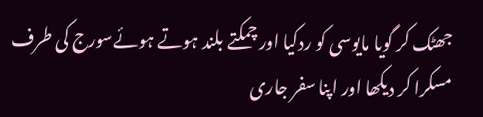جھٹک کر گویا مایوسی کو ردکیا اور چمکتے بلند ہوتے ہوئےسورج کی طرف مسکرا کر دیکھا اور اپنا سفر جاری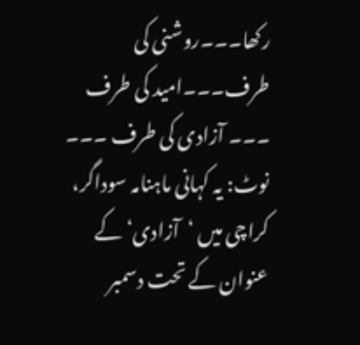رکھا۔۔۔روشنی کی طرف۔۔۔امید کی طرف ۔۔۔ آزادی کی طرف ۔۔۔
نوٹ: یہ کہانی ماہنامہ سوداگر، کراچی میں ‘آزادی‘ کے عنوان کے تحت دسمبر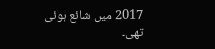2017 میں شائع ہوئی تھی۔